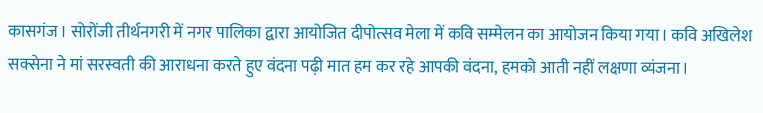कासगंज। सोरोंजी तीर्थनगरी में नगर पालिका द्वारा आयोजित दीपोत्सव मेला में कवि सम्मेलन का आयोजन किया गया। कवि अखिलेश सक्सेना ने मां सरस्वती की आराधना करते हुए वंदना पढ़ी मात हम कर रहे आपकी वंदना, हमको आती नहीं लक्षणा व्यंजना।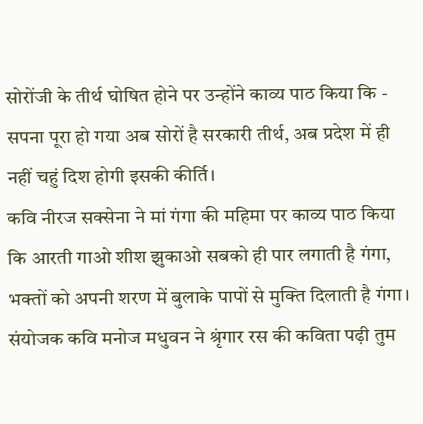सोरोंजी के तीर्थ घोषित होने पर उन्होंने काव्य पाठ किया कि - सपना पूरा हो गया अब सोरों है सरकारी तीर्थ, अब प्रदेश में ही नहीं चहुं दिश होगी इसकी कीर्ति।
कवि नीरज सक्सेना ने मां गंगा की महिमा पर काव्य पाठ किया कि आरती गाओ शीश झुकाओ सबको ही पार लगाती है गंगा, भक्तों को अपनी शरण में बुलाके पापों से मुक्ति दिलाती है गंगा। संयोजक कवि मनोज मधुवन ने श्रृंगार रस की कविता पढ़ी तुम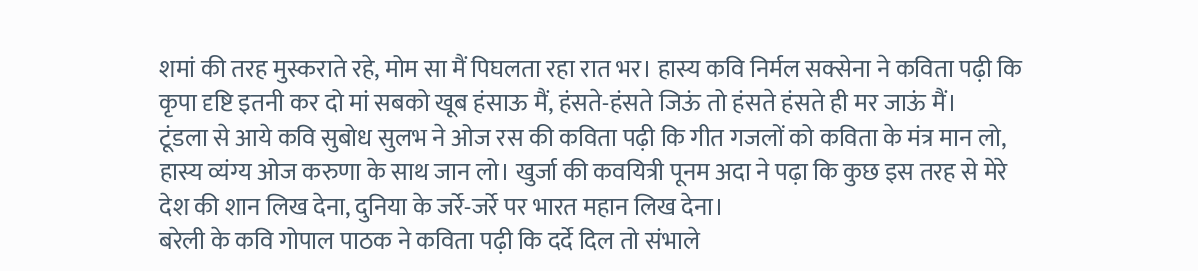शमां की तरह मुस्कराते रहे, मोम सा मैं पिघलता रहा रात भर। हास्य कवि निर्मल सक्सेना ने कविता पढ़ी कि कृपा दृष्टि इतनी कर दो मां सबको खूब हंसाऊ मैं, हंसते-हंसते जिऊं तो हंसते हंसते ही मर जाऊं मैं।
टूंडला से आये कवि सुबोध सुलभ ने ओज रस की कविता पढ़ी कि गीत गजलों को कविता के मंत्र मान लो, हास्य व्यंग्य ओज करुणा के साथ जान लो। खुर्जा की कवयित्री पूनम अदा ने पढ़ा कि कुछ इस तरह से मेरे देश की शान लिख देना, दुनिया के जर्रे-जर्रे पर भारत महान लिख देना।
बरेली के कवि गोपाल पाठक ने कविता पढ़ी कि दर्दे दिल तो संभाले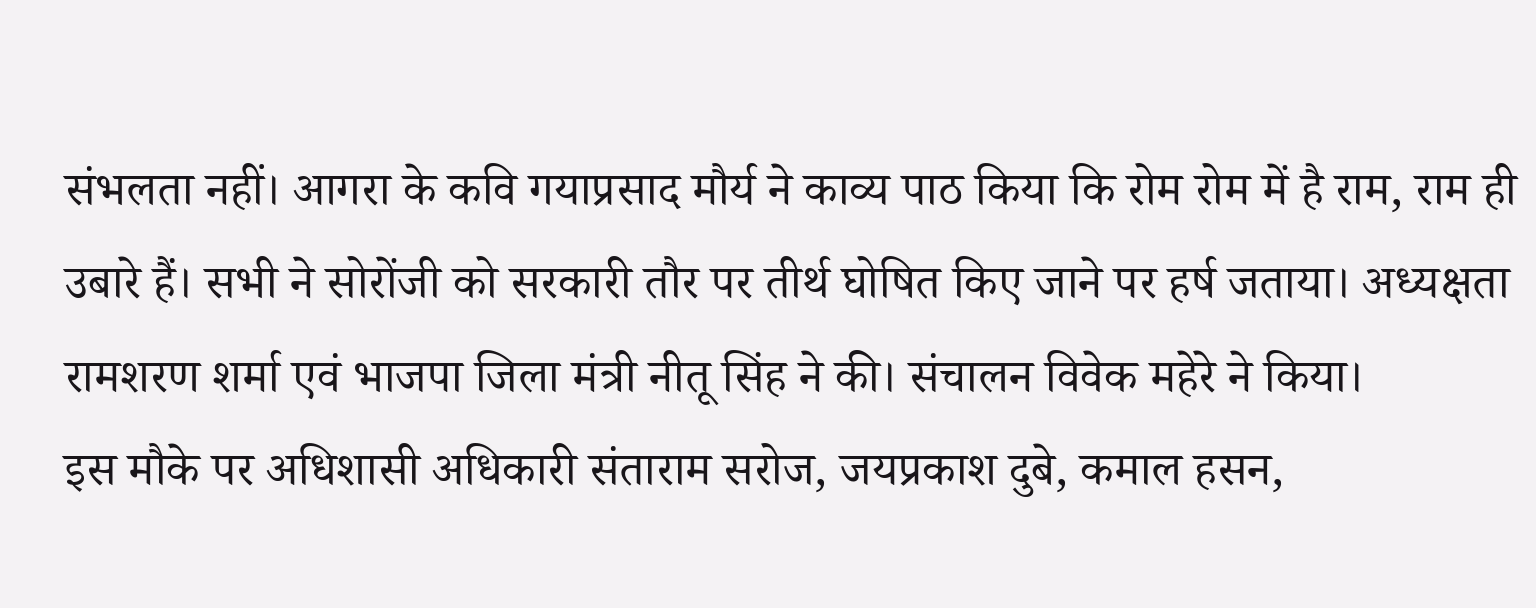संभलता नहीं। आगरा के कवि गयाप्रसाद मौर्य ने काव्य पाठ किया कि रोम रोम में है राम, राम ही उबारे हैं। सभी ने सोरोंजी को सरकारी तौर पर तीर्थ घोषित किए जाने पर हर्ष जताया। अध्यक्षता रामशरण शर्मा एवं भाजपा जिला मंत्री नीतू सिंह ने की। संचालन विवेक महेरे ने किया।
इस मौके पर अधिशासी अधिकारी संताराम सरोज, जयप्रकाश दुबे, कमाल हसन,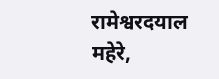रामेश्वरदयाल महेरे,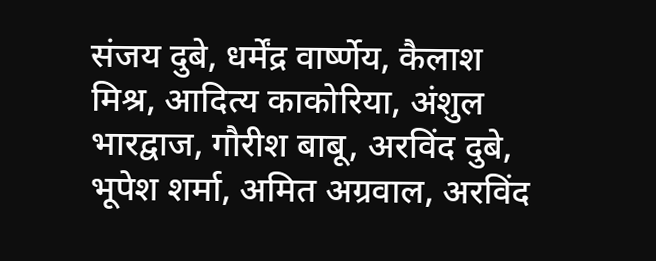संजय दुबे, धर्मेंद्र वार्ष्णेय, कैलाश मिश्र, आदित्य काकोरिया, अंशुल भारद्वाज, गौरीश बाबू, अरविंद दुबे, भूपेश शर्मा, अमित अग्रवाल, अरविंद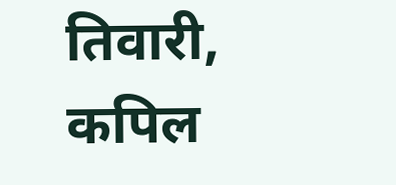तिवारी, कपिल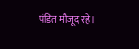पंडित मौजूद रहे।